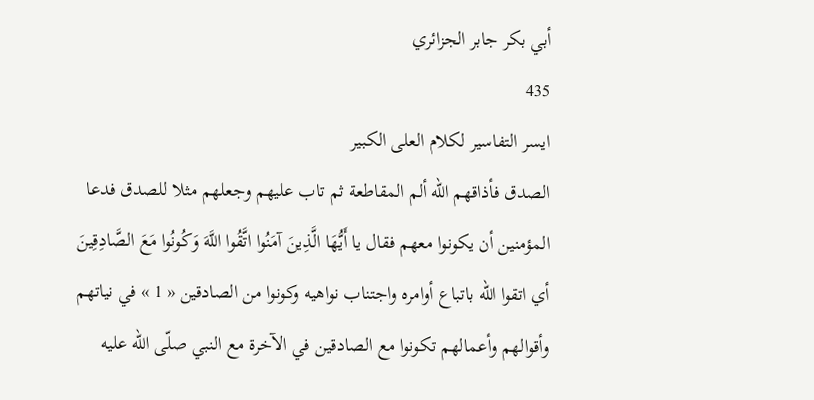أبي بكر جابر الجزائري
435
ايسر التفاسير لكلام العلى الكبير
الصدق فأذاقهم اللّه ألم المقاطعة ثم تاب عليهم وجعلهم مثلا للصدق فدعا المؤمنين أن يكونوا معهم فقال يا أَيُّهَا الَّذِينَ آمَنُوا اتَّقُوا اللَّهَ وَكُونُوا مَعَ الصَّادِقِينَ أي اتقوا اللّه باتباع أوامره واجتناب نواهيه وكونوا من الصادقين « 1 » في نياتهم وأقوالهم وأعمالهم تكونوا مع الصادقين في الآخرة مع النبي صلّى اللّه عليه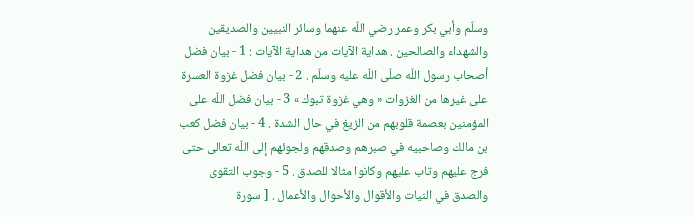وسلّم وأبي بكر وعمر رضي اللّه عنهما وسائر النبيين والصديقين والشهداء والصالحين . هداية الآيات من هداية الآيات : 1 - بيان فضل أصحاب رسول اللّه صلّى اللّه عليه وسلّم . 2 - بيان فضل غزوة العسرة على غيرها من الغزوات « وهي غزوة تبوك » 3 - بيان فضل اللّه على المؤمنين بعصمة قلوبهم من الزيغ في حال الشدة . 4 - بيان فضل كعب بن مالك وصاحبيه في صبرهم وصدقهم ولجوئهم إلى اللّه تعالى حتى فرج عليهم وتاب عليهم وكانوا مثالا للصدق . 5 - وجوب التقوى والصدق في النيات والأقوال والأحوال والأعمال . [ سورة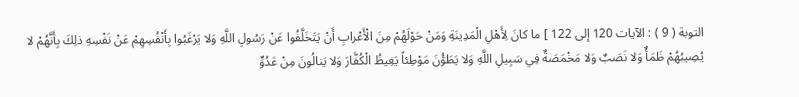التوبة ( 9 ) : الآيات 120 إلى 122 ] ما كانَ لِأَهْلِ الْمَدِينَةِ وَمَنْ حَوْلَهُمْ مِنَ الْأَعْرابِ أَنْ يَتَخَلَّفُوا عَنْ رَسُولِ اللَّهِ وَلا يَرْغَبُوا بِأَنْفُسِهِمْ عَنْ نَفْسِهِ ذلِكَ بِأَنَّهُمْ لا يُصِيبُهُمْ ظَمَأٌ وَلا نَصَبٌ وَلا مَخْمَصَةٌ فِي سَبِيلِ اللَّهِ وَلا يَطَؤُنَ مَوْطِئاً يَغِيظُ الْكُفَّارَ وَلا يَنالُونَ مِنْ عَدُوٍّ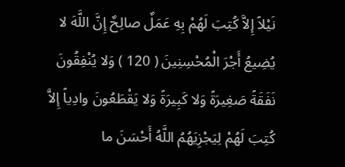نَيْلاً إِلاَّ كُتِبَ لَهُمْ بِهِ عَمَلٌ صالِحٌ إِنَّ اللَّهَ لا يُضِيعُ أَجْرَ الْمُحْسِنِينَ ( 120 ) وَلا يُنْفِقُونَ نَفَقَةً صَغِيرَةً وَلا كَبِيرَةً وَلا يَقْطَعُونَ وادِياً إِلاَّ كُتِبَ لَهُمْ لِيَجْزِيَهُمُ اللَّهُ أَحْسَنَ ما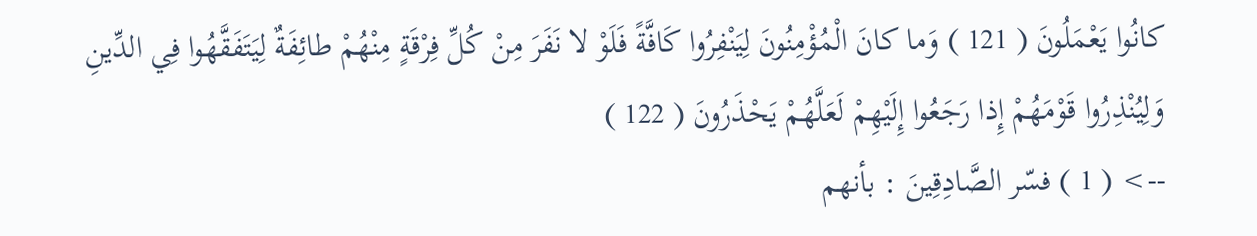كانُوا يَعْمَلُونَ ( 121 ) وَما كانَ الْمُؤْمِنُونَ لِيَنْفِرُوا كَافَّةً فَلَوْ لا نَفَرَ مِنْ كُلِّ فِرْقَةٍ مِنْهُمْ طائِفَةٌ لِيَتَفَقَّهُوا فِي الدِّينِ وَلِيُنْذِرُوا قَوْمَهُمْ إِذا رَجَعُوا إِلَيْهِمْ لَعَلَّهُمْ يَحْذَرُونَ ( 122 )
--> ( 1 ) فسّر الصَّادِقِينَ : بأنهم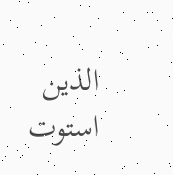الذين استوت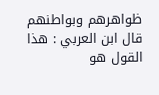ظواهرهم وبواطنهم قال ابن العربي : هذا القول هو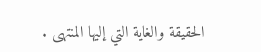الحقيقة والغاية التي إليها المنتهى .